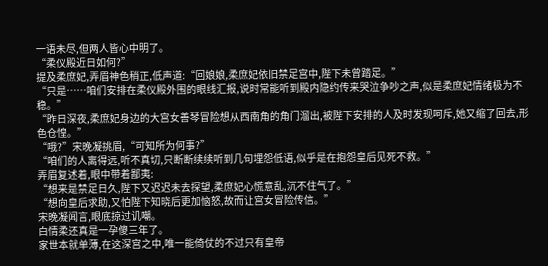一语未尽,但两人皆心中明了。
“柔仪殿近日如何?”
提及柔庶妃,弄眉神色稍正,低声道:“回娘娘,柔庶妃依旧禁足宫中,陛下未曾踏足。”
“只是……咱们安排在柔仪殿外围的眼线汇报,说时常能听到殿内隐约传来哭泣争吵之声,似是柔庶妃情绪极为不稳。”
“昨日深夜,柔庶妃身边的大宫女善琴冒险想从西南角的角门溜出,被陛下安排的人及时发现呵斥,她又缩了回去,形色仓惶。”
“哦?”宋晚凝挑眉,“可知所为何事?”
“咱们的人离得远,听不真切,只断断续续听到几句埋怨低语,似乎是在抱怨皇后见死不救。”
弄眉复述着,眼中带着鄙夷:
“想来是禁足日久,陛下又迟迟未去探望,柔庶妃心慌意乱,沉不住气了。”
“想向皇后求助,又怕陛下知晓后更加恼怒,故而让宫女冒险传信。”
宋晚凝闻言,眼底掠过讥嘲。
白情柔还真是一孕傻三年了。
家世本就单薄,在这深宫之中,唯一能倚仗的不过只有皇帝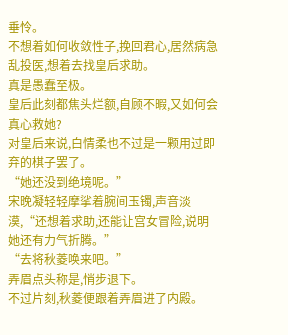垂怜。
不想着如何收敛性子,挽回君心,居然病急乱投医,想着去找皇后求助。
真是愚蠢至极。
皇后此刻都焦头烂额,自顾不暇,又如何会真心救她?
对皇后来说,白情柔也不过是一颗用过即弃的棋子罢了。
“她还没到绝境呢。”
宋晚凝轻轻摩挲着腕间玉镯,声音淡漠,“还想着求助,还能让宫女冒险,说明她还有力气折腾。”
“去将秋菱唤来吧。”
弄眉点头称是,悄步退下。
不过片刻,秋菱便跟着弄眉进了内殿。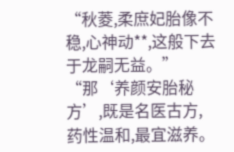“秋菱,柔庶妃胎像不稳,心神动**,这般下去于龙嗣无益。”
“那‘养颜安胎秘方’,既是名医古方,药性温和,最宜滋养。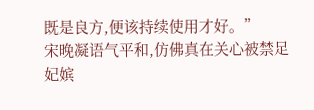既是良方,便该持续使用才好。”
宋晚凝语气平和,仿佛真在关心被禁足妃嫔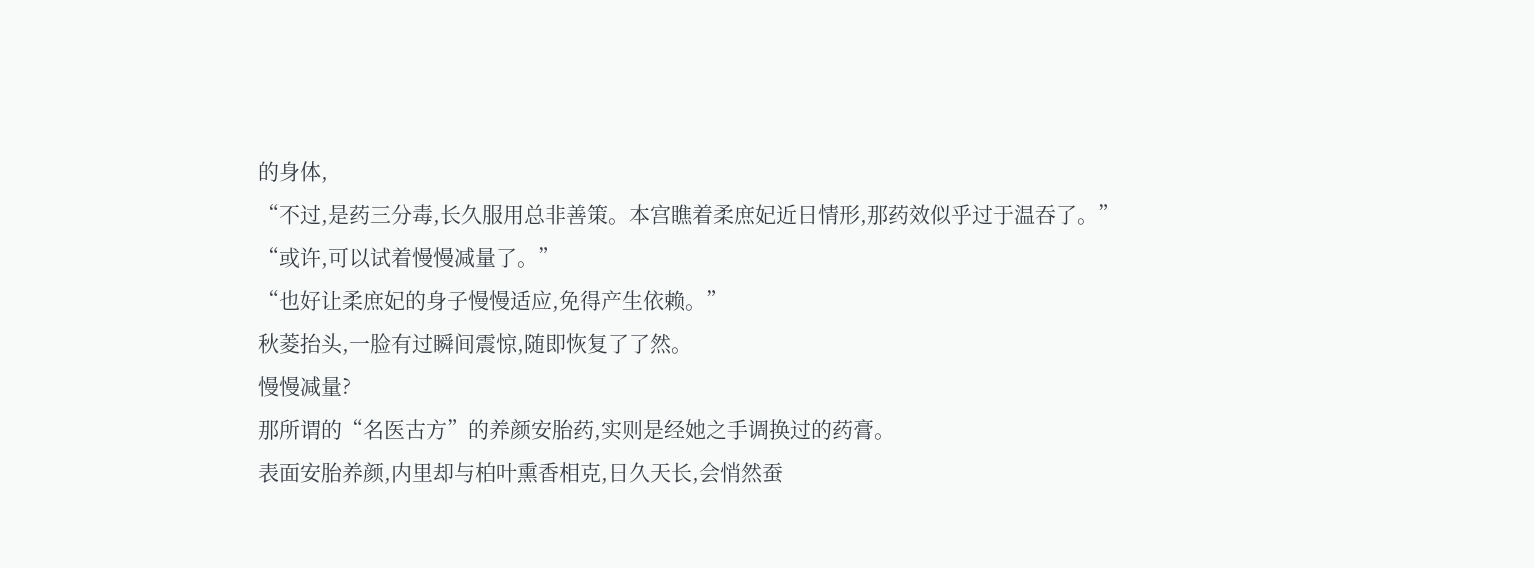的身体,
“不过,是药三分毒,长久服用总非善策。本宫瞧着柔庶妃近日情形,那药效似乎过于温吞了。”
“或许,可以试着慢慢减量了。”
“也好让柔庶妃的身子慢慢适应,免得产生依赖。”
秋菱抬头,一脸有过瞬间震惊,随即恢复了了然。
慢慢减量?
那所谓的“名医古方”的养颜安胎药,实则是经她之手调换过的药膏。
表面安胎养颜,内里却与柏叶熏香相克,日久天长,会悄然蚕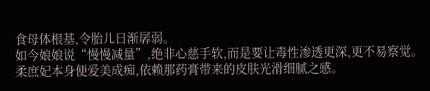食母体根基,令胎儿日渐孱弱。
如今娘娘说“慢慢减量”,绝非心慈手软,而是要让毒性渗透更深,更不易察觉。
柔庶妃本身便爱美成痴,依赖那药膏带来的皮肤光滑细腻之感。